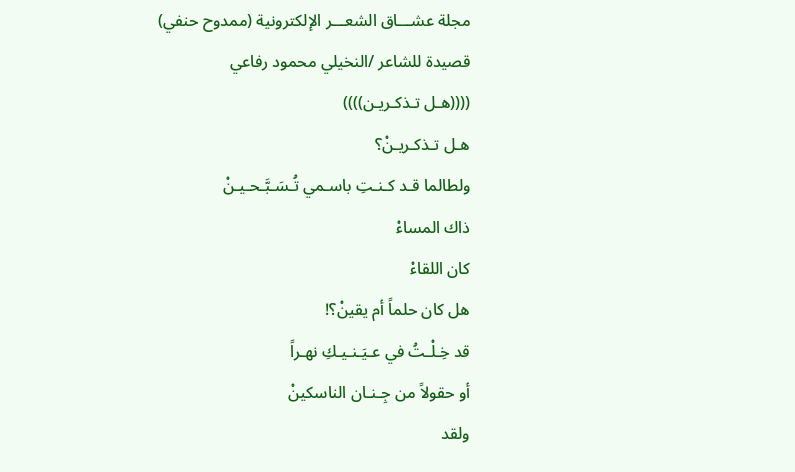مجلة عشـــاق الشعـــر الإلكترونية (ممدوح حنفي)
قصيدة للشاعر /النخيلي محمود رفاعي
((((هـل تـذكـريـن))))
هـل تـذكـريـنْ؟
ولطالما قـد كـنـتِ باسـمي تُـسَـبَّـحـيـنْ
ذاك المساءْ
كان اللقاءْ
هل كان حلماً أم يقينْ؟!
قد خِـلْـتُ في عـيَـنـيـكِ نهـراً
أو حقولاً من جِـنـان الناسكينْ
ولقد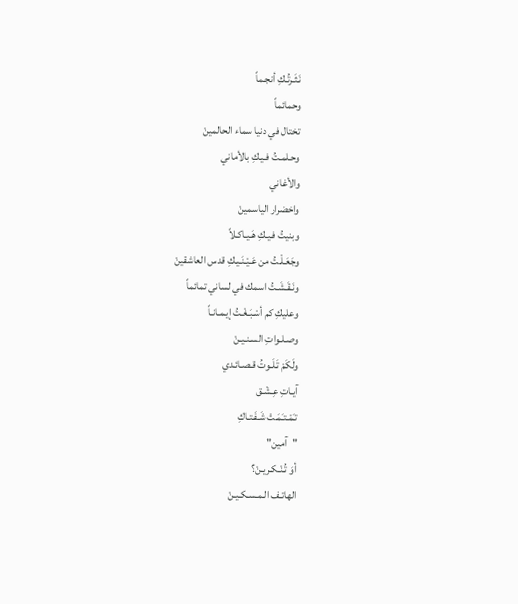نَـثَـرتُـكِ أنجـماً
وحمائماً
تختال في دنيا سماء الحالمينْ
وحـلمـتُ فـيـكِ بالأماني
والأغاني
واخضرار الياسمينْ
وبنيتُ فـيـكِ هَـيـاكـلاً
وجَعَـلْـتُ من عَـيْـنَـيـكِ قدس العاشقينْ
ونَـقَـشَـتُ اسمك في لساني تمائماً
وعليكِ كم أسْـبَـغْـتُ إيـمـانـاً
وصـلـواتِ السـنـيـنْ
ولَكَمْ تَـلَـوتُ قـصـائـدي
آيـاتِ عِـشْـق
تـَمْـتـَمَـتْ شَـفَـتـاكِ
"آمين"
أوَ تُـنْـكـريـنْ؟
الهاتـف الـمـسـكـيـنْ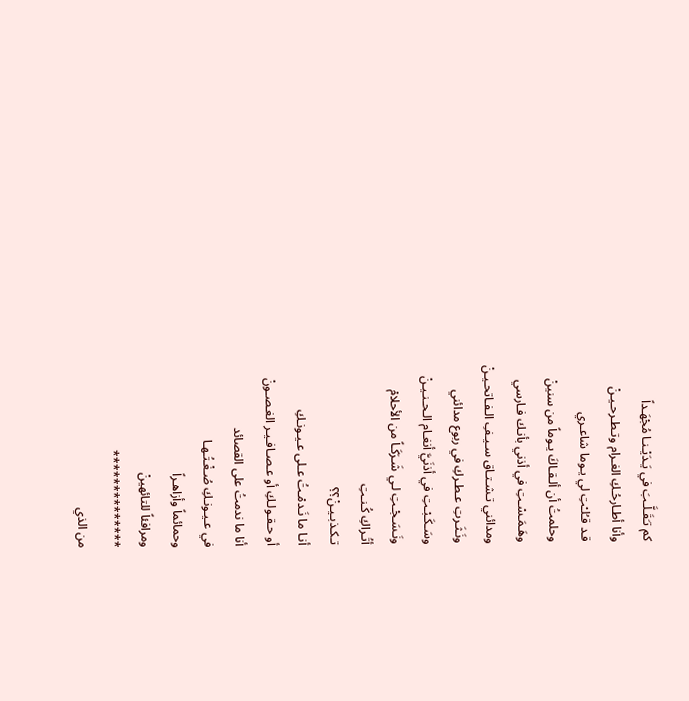كم تـَقَـلَّـبَ في يَـدَيْـنـا مُجْهَـداً
وأنا أطـارحُـكِ الغـرام وتـطـرحـيـنْ
قـد قـُلـْتِ لي يـوما شاعـري
وحلمتُ أن ألـقـاكَ يـوماً من سنينْ
وهَـمَـسْـتِ في أذني بأنـك فـارسي
ومدائني تـشـتـاق سـيـفِ الـفـاتحـيـنْ
ونَـثَـرتِ عـطـركِ في ربوع مدائني
وسَـكَـبْـتِ في أذنَيَّ أنغـام الـحـنـيـنْ
ونَـسَـجْـتِ لـي شَـرَكَـاً من الأحلامْ
أتُـراكِ كُـنـتِ
تـكـذبـيـنْ؟؟
أنـا ما نَـدمْـتُ عـلى عـيـونـكِ
أو حـقـولـكِ أو عـصـافـيـر الغـصـونْ
أنا ما ندمتُ على القصائد
في عـيـونـكِ صُـغْـتُـهـا
وحمائماً وأزاهـراً
ومرافئاً للتائهينْ
**************
من الذي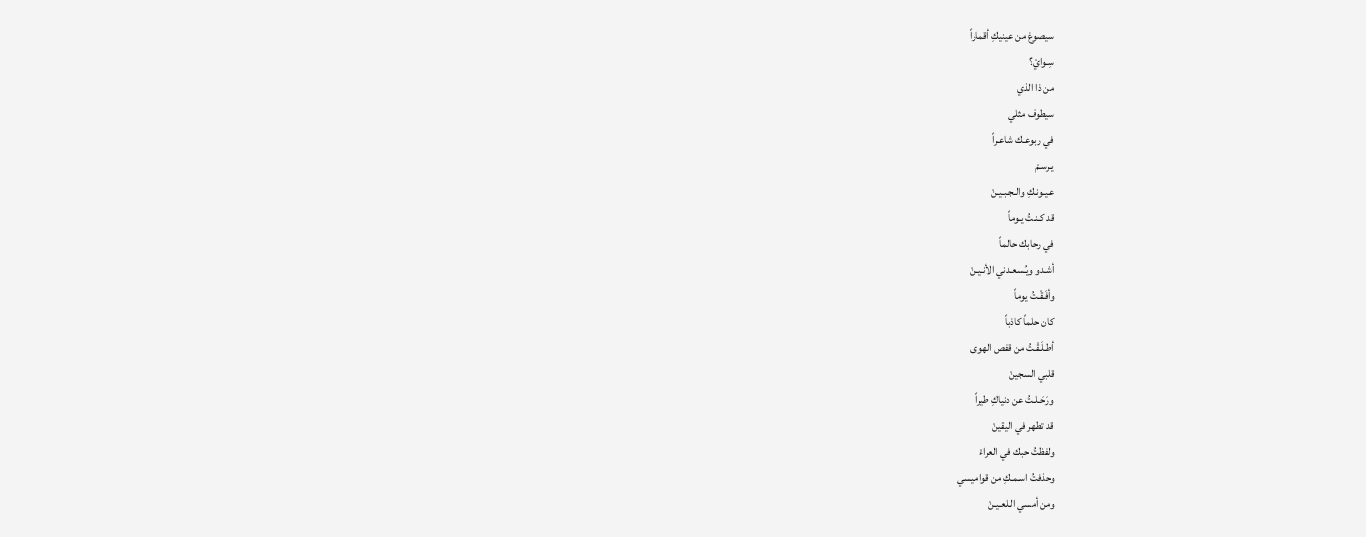سيصوغ من عينيكِ أقماراً
سِـوايْ؟
من ذا الذي
سيطوف مثلي
في ربوعـك شاعـراً
يـرسـمْ
عـيـونـكِ والـجـبـيـنْ
قد كـنـتُ يـوماً
في رحابك حالماً
أشـدو ويُـسعـدني الأنـيـنْ
وأفَـقْـتُ يوماً
كان حلماً كاذباً
أطـلَـقْـتُ من قفص الهوى
قلبي السجينْ
ورَحَـلـتُ عن دنياكِ طيراً
قد تطهر في اليقينْ
ولفظتُ حبك في العراءْ
وحذفتُ اسـمـكِ من قواميسي
ومن أمسي الـلعـيـنْ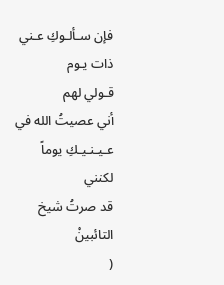فإن سـألـوكِ عـني ذات يـوم
قـولي لهم
أني عصيتُ الله في عـيـنـيـكِ يوماً
لكنني
قد صرتُ شيخ التائبينْ
(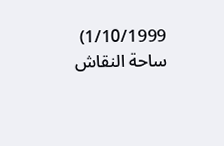1/10/1999)
ساحة النقاش